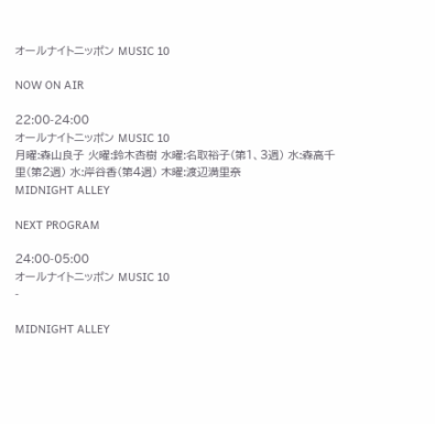オールナイトニッポン MUSIC 10

NOW ON AIR

22:00-24:00
オールナイトニッポン MUSIC 10
月曜:森山良子 火曜:鈴木杏樹 水曜:名取裕子(第1、3週) 水:森高千里(第2週) 水:岸谷香(第4週) 木曜:渡辺満里奈
MIDNIGHT ALLEY

NEXT PROGRAM

24:00-05:00
オールナイトニッポン MUSIC 10
-

MIDNIGHT ALLEY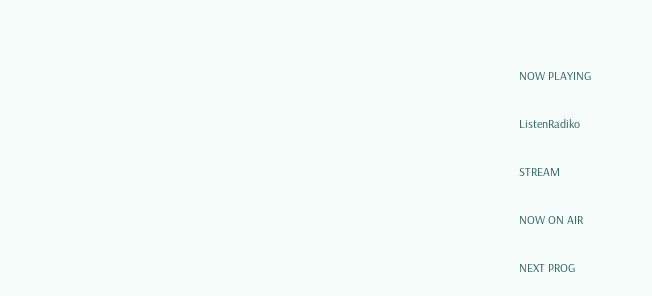NOW PLAYING

ListenRadiko

STREAM

NOW ON AIR

NEXT PROG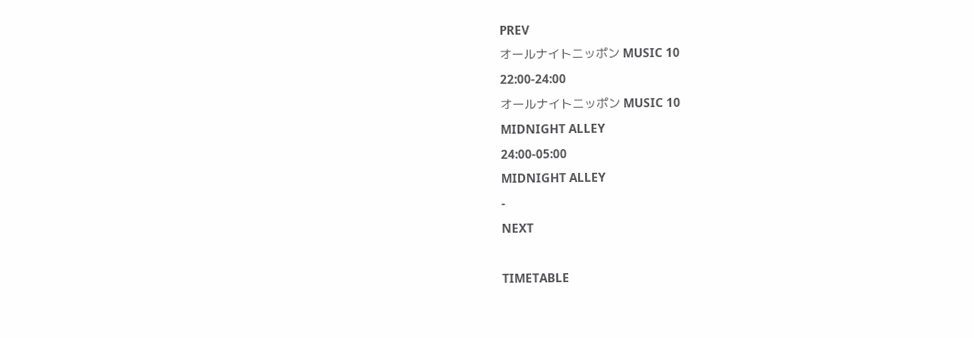PREV
オールナイトニッポン MUSIC 10
22:00-24:00
オールナイトニッポン MUSIC 10
MIDNIGHT ALLEY
24:00-05:00
MIDNIGHT ALLEY
-
NEXT

TIMETABLE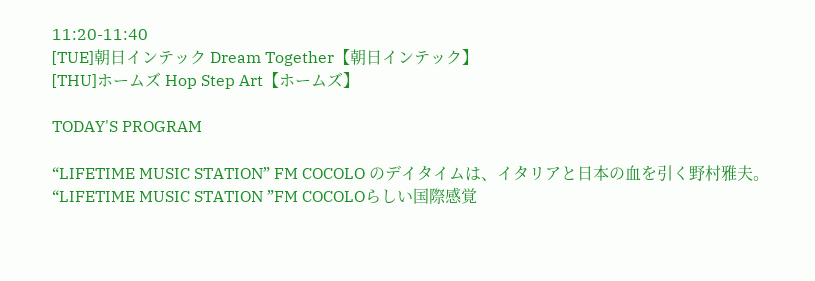11:20-11:40
[TUE]朝日インテック Dream Together【朝日インテック】
[THU]ホームズ Hop Step Art【ホームズ】

TODAY'S PROGRAM

“LIFETIME MUSIC STATION” FM COCOLO のデイタイムは、イタリアと日本の血を引く野村雅夫。“LIFETIME MUSIC STATION ”FM COCOLOらしい国際感覚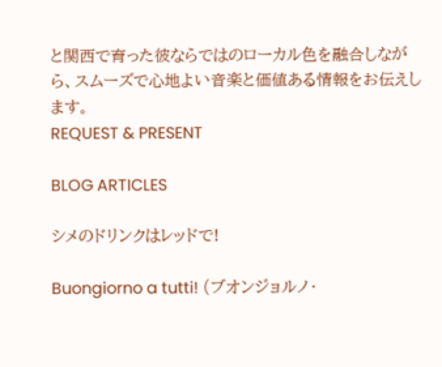と関西で育った彼ならではのローカル色を融合しながら、スムーズで心地よい音楽と価値ある情報をお伝えします。
REQUEST & PRESENT

BLOG ARTICLES

シメのドリンクはレッドで!

Buongiorno a tutti! (ブオンジョルノ・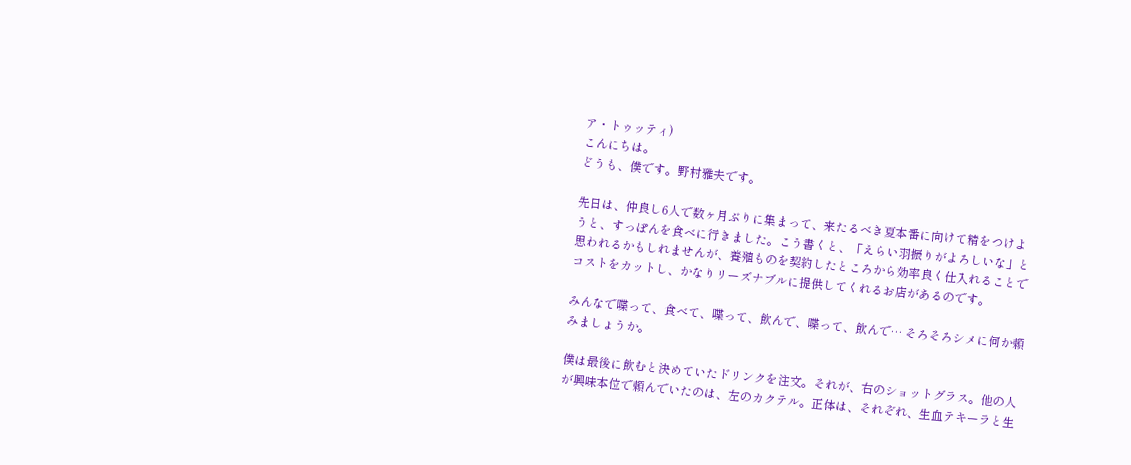ア・トゥッティ)
こんにちは。
どうも、僕です。野村雅夫です。

先日は、仲良し6人で数ヶ月ぶりに集まって、来たるべき夏本番に向けて精をつけようと、すっぽんを食べに行きました。こう書くと、「えらい羽振りがよろしいな」と思われるかもしれませんが、養殖ものを契約したところから効率良く仕入れることでコストをカットし、かなりリーズナブルに提供してくれるお店があるのです。

みんなで喋って、食べて、喋って、飲んで、喋って、飲んで… そろそろシメに何か頼みましょうか。

僕は最後に飲むと決めていたドリンクを注文。それが、右のショットグラス。他の人が興味本位で頼んでいたのは、左のカクテル。正体は、それぞれ、生血テキーラと生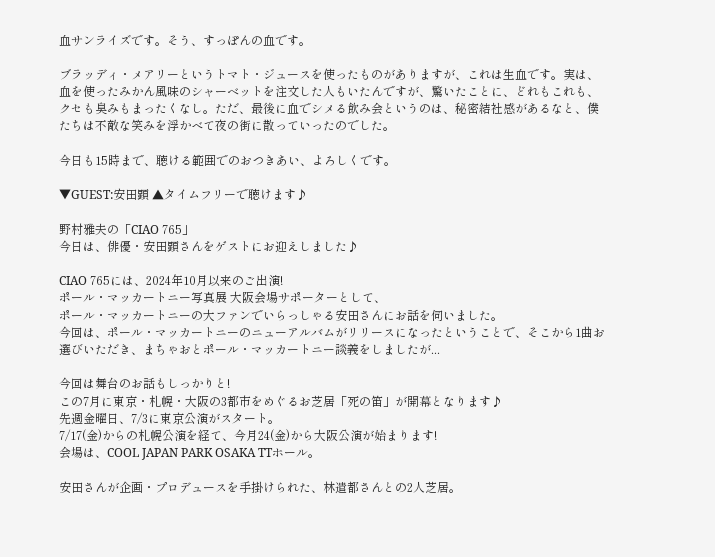血サンライズです。そう、すっぽんの血です。

ブラッディ・メアリーというトマト・ジュースを使ったものがありますが、これは生血です。実は、血を使ったみかん風味のシャーベットを注文した人もいたんですが、驚いたことに、どれもこれも、クセも臭みもまったくなし。ただ、最後に血でシメる飲み会というのは、秘密結社感があるなと、僕たちは不敵な笑みを浮かべて夜の街に散っていったのでした。

今日も15時まで、聴ける範囲でのおつきあい、よろしくです。

▼GUEST:安田顕 ▲タイムフリーで聴けます♪

野村雅夫の「CIAO 765」
今日は、俳優・安田顕さんをゲストにお迎えしました♪

CIAO 765には、2024年10月以来のご出演!
ポール・マッカートニー写真展 大阪会場サポーターとして、
ポール・マッカートニーの大ファンでいらっしゃる安田さんにお話を伺いました。
今回は、ポール・マッカートニーのニューアルバムがリリースになったということで、そこから1曲お選びいただき、まちゃおとポール・マッカートニー談義をしましたが...

今回は舞台のお話もしっかりと!
この7月に東京・札幌・大阪の3都市をめぐるお芝居「死の笛」が開幕となります♪
先週金曜日、7/3に東京公演がスタート。
7/17(金)からの札幌公演を経て、今月24(金)から大阪公演が始まります!
会場は、COOL JAPAN PARK OSAKA TTホール。

安田さんが企画・プロデュースを手掛けられた、林遣都さんとの2人芝居。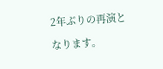2年ぶりの再演となります。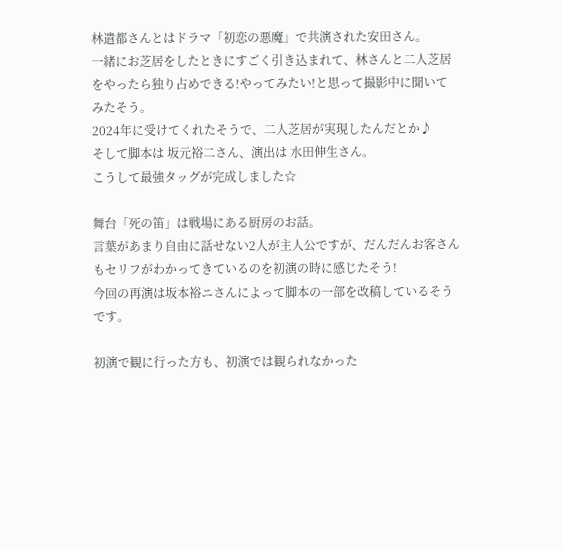林遣都さんとはドラマ「初恋の悪魔」で共演された安田さん。
一緒にお芝居をしたときにすごく引き込まれて、林さんと二人芝居をやったら独り占めできる!やってみたい!と思って撮影中に聞いてみたそう。
2024年に受けてくれたそうで、二人芝居が実現したんだとか♪
そして脚本は 坂元裕二さん、演出は 水田伸生さん。
こうして最強タッグが完成しました☆

舞台「死の笛」は戦場にある厨房のお話。
言葉があまり自由に話せない2人が主人公ですが、だんだんお客さんもセリフがわかってきているのを初演の時に感じたそう!
今回の再演は坂本裕ニさんによって脚本の一部を改稿しているそうです。

初演で観に行った方も、初演では観られなかった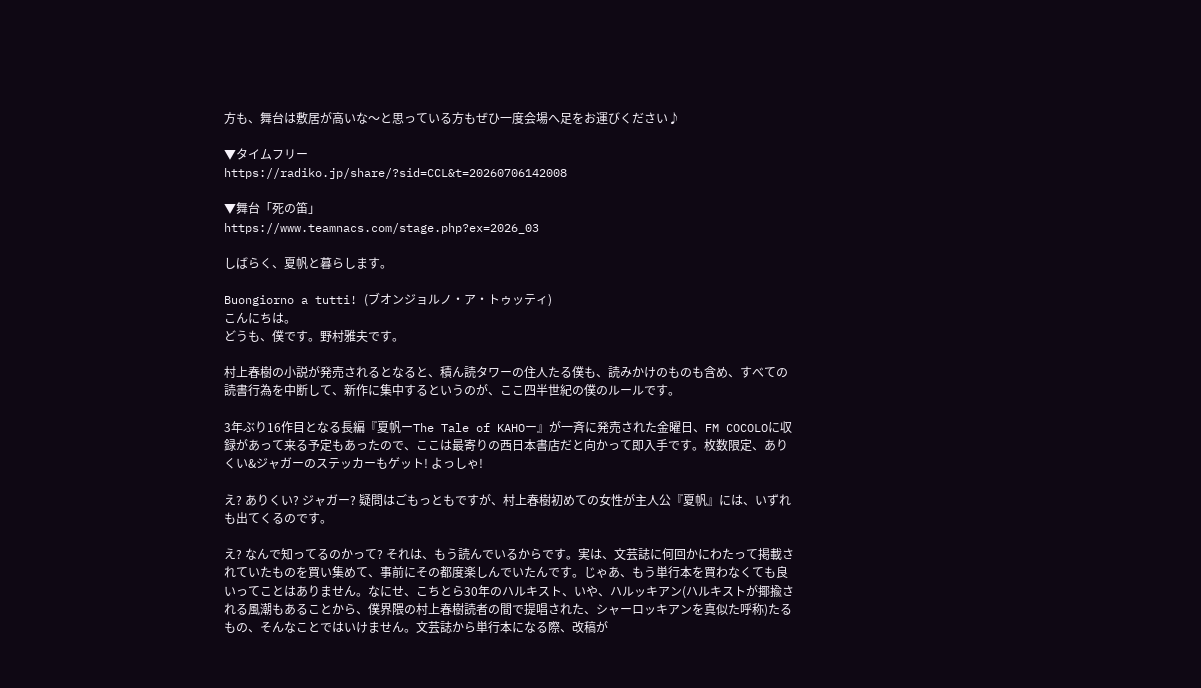方も、舞台は敷居が高いな〜と思っている方もぜひ一度会場へ足をお運びください♪

▼タイムフリー
https://radiko.jp/share/?sid=CCL&t=20260706142008

▼舞台「死の笛」
https://www.teamnacs.com/stage.php?ex=2026_03

しばらく、夏帆と暮らします。

Buongiorno a tutti! (ブオンジョルノ・ア・トゥッティ)
こんにちは。
どうも、僕です。野村雅夫です。

村上春樹の小説が発売されるとなると、積ん読タワーの住人たる僕も、読みかけのものも含め、すべての読書行為を中断して、新作に集中するというのが、ここ四半世紀の僕のルールです。

3年ぶり16作目となる長編『夏帆ーThe Tale of KAHOー』が一斉に発売された金曜日、FM COCOLOに収録があって来る予定もあったので、ここは最寄りの西日本書店だと向かって即入手です。枚数限定、ありくい&ジャガーのステッカーもゲット! よっしゃ!

え? ありくい? ジャガー? 疑問はごもっともですが、村上春樹初めての女性が主人公『夏帆』には、いずれも出てくるのです。

え? なんで知ってるのかって? それは、もう読んでいるからです。実は、文芸誌に何回かにわたって掲載されていたものを買い集めて、事前にその都度楽しんでいたんです。じゃあ、もう単行本を買わなくても良いってことはありません。なにせ、こちとら30年のハルキスト、いや、ハルッキアン(ハルキストが揶揄される風潮もあることから、僕界隈の村上春樹読者の間で提唱された、シャーロッキアンを真似た呼称)たるもの、そんなことではいけません。文芸誌から単行本になる際、改稿が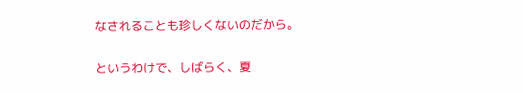なされることも珍しくないのだから。

というわけで、しばらく、夏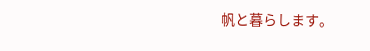帆と暮らします。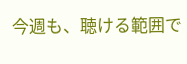今週も、聴ける範囲で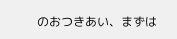のおつきあい、まずは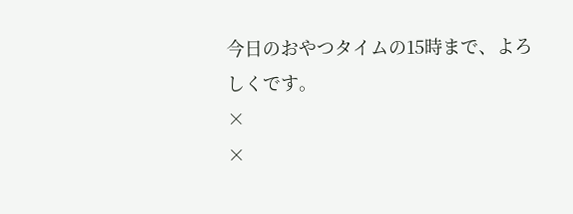今日のおやつタイムの15時まで、よろしくです。
×
×